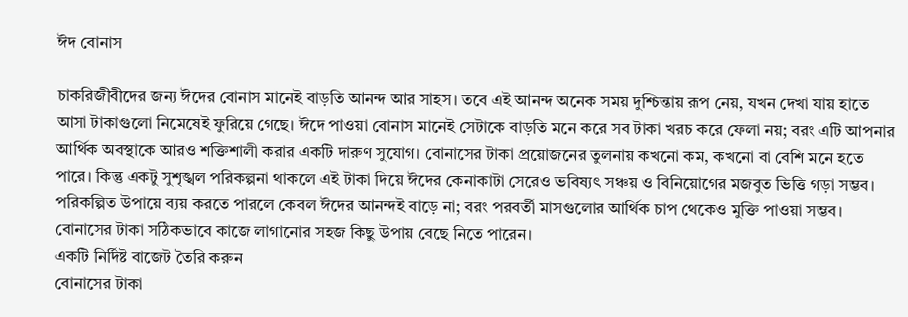ঈদ বোনাস

চাকরিজীবীদের জন্য ঈদের বোনাস মানেই বাড়তি আনন্দ আর সাহস। তবে এই আনন্দ অনেক সময় দুশ্চিন্তায় রূপ নেয়, যখন দেখা যায় হাতে আসা টাকাগুলো নিমেষেই ফুরিয়ে গেছে। ঈদে পাওয়া বোনাস মানেই সেটাকে বাড়তি মনে করে সব টাকা খরচ করে ফেলা নয়; বরং এটি আপনার আর্থিক অবস্থাকে আরও শক্তিশালী করার একটি দারুণ সুযোগ। বোনাসের টাকা প্রয়োজনের তুলনায় কখনো কম, কখনো বা বেশি মনে হতে পারে। কিন্তু একটু সুশৃঙ্খল পরিকল্পনা থাকলে এই টাকা দিয়ে ঈদের কেনাকাটা সেরেও ভবিষ্যৎ সঞ্চয় ও বিনিয়োগের মজবুত ভিত্তি গড়া সম্ভব। পরিকল্পিত উপায়ে ব্যয় করতে পারলে কেবল ঈদের আনন্দই বাড়ে না; বরং পরবর্তী মাসগুলোর আর্থিক চাপ থেকেও মুক্তি পাওয়া সম্ভব। বোনাসের টাকা সঠিকভাবে কাজে লাগানোর সহজ কিছু উপায় বেছে নিতে পারেন।
একটি নির্দিষ্ট বাজেট তৈরি করুন
বোনাসের টাকা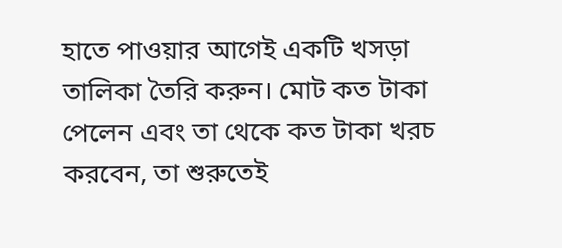হাতে পাওয়ার আগেই একটি খসড়া তালিকা তৈরি করুন। মোট কত টাকা পেলেন এবং তা থেকে কত টাকা খরচ করবেন, তা শুরুতেই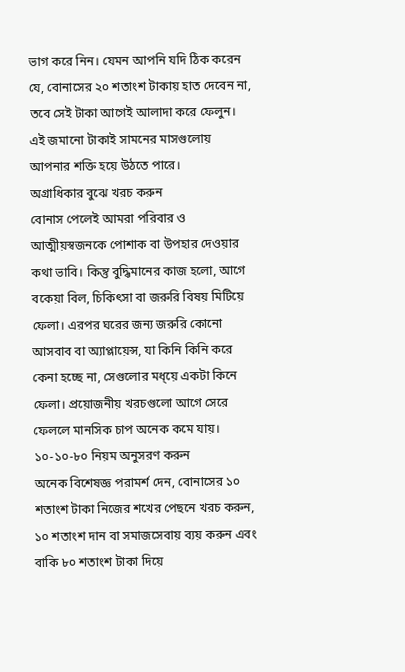ভাগ করে নিন। যেমন আপনি যদি ঠিক করেন যে, বোনাসের ২০ শতাংশ টাকায় হাত দেবেন না, তবে সেই টাকা আগেই আলাদা করে ফেলুন। এই জমানো টাকাই সামনের মাসগুলোয় আপনার শক্তি হয়ে উঠতে পারে।
অগ্রাধিকার বুঝে খরচ করুন
বোনাস পেলেই আমরা পরিবার ও আত্মীয়স্বজনকে পোশাক বা উপহার দেওয়ার কথা ভাবি। কিন্তু বুদ্ধিমানের কাজ হলো, আগে বকেয়া বিল, চিকিৎসা বা জরুরি বিষয় মিটিয়ে ফেলা। এরপর ঘরের জন্য জরুরি কোনো আসবাব বা অ্যাপ্লায়েন্স, যা কিনি কিনি করে কেনা হচ্ছে না, সেগুলোর মধ্য়ে একটা কিনে ফেলা। প্রয়োজনীয় খরচগুলো আগে সেরে ফেললে মানসিক চাপ অনেক কমে যায়।
১০-১০-৮০ নিয়ম অনুসরণ করুন
অনেক বিশেষজ্ঞ পরামর্শ দেন, বোনাসের ১০ শতাংশ টাকা নিজের শখের পেছনে খরচ করুন, ১০ শতাংশ দান বা সমাজসেবায় ব্যয় করুন এবং বাকি ৮০ শতাংশ টাকা দিয়ে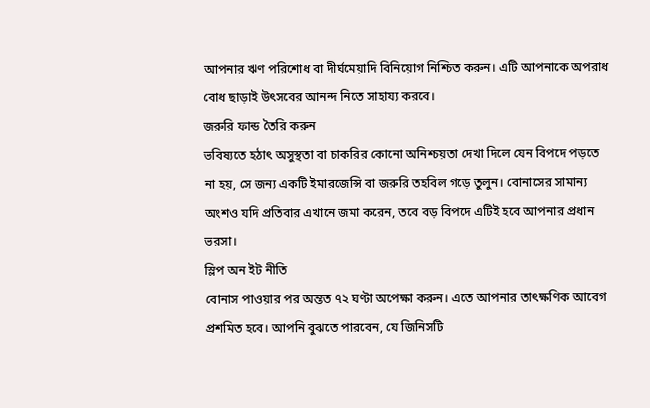আপনার ঋণ পরিশোধ বা দীর্ঘমেয়াদি বিনিয়োগ নিশ্চিত করুন। এটি আপনাকে অপরাধ বোধ ছাড়াই উৎসবের আনন্দ নিতে সাহায্য করবে।
জরুরি ফান্ড তৈরি করুন
ভবিষ্যতে হঠাৎ অসুস্থতা বা চাকরির কোনো অনিশ্চয়তা দেখা দিলে যেন বিপদে পড়তে না হয়, সে জন্য একটি ইমারজেন্সি বা জরুরি তহবিল গড়ে তুলুন। বোনাসের সামান্য অংশও যদি প্রতিবার এখানে জমা করেন, তবে বড় বিপদে এটিই হবে আপনার প্রধান ভরসা।
স্লিপ অন ইট নীতি
বোনাস পাওয়ার পর অন্তত ৭২ ঘণ্টা অপেক্ষা করুন। এতে আপনার তাৎক্ষণিক আবেগ প্রশমিত হবে। আপনি বুঝতে পারবেন, যে জিনিসটি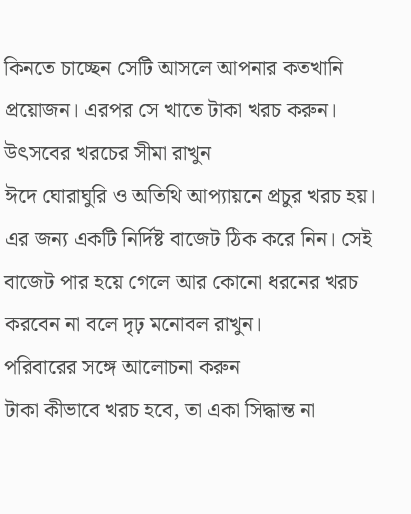কিনতে চাচ্ছেন সেটি আসলে আপনার কতখানি প্রয়োজন। এরপর সে খাতে টাকা খরচ করুন।
উৎসবের খরচের সীমা রাখুন
ঈদে ঘোরাঘুরি ও অতিথি আপ্যায়নে প্রচুর খরচ হয়। এর জন্য একটি নির্দিষ্ট বাজেট ঠিক করে নিন। সেই বাজেট পার হয়ে গেলে আর কোনো ধরনের খরচ করবেন না বলে দৃঢ় মনোবল রাখুন।
পরিবারের সঙ্গে আলোচনা করুন
টাকা কীভাবে খরচ হবে, তা একা সিদ্ধান্ত না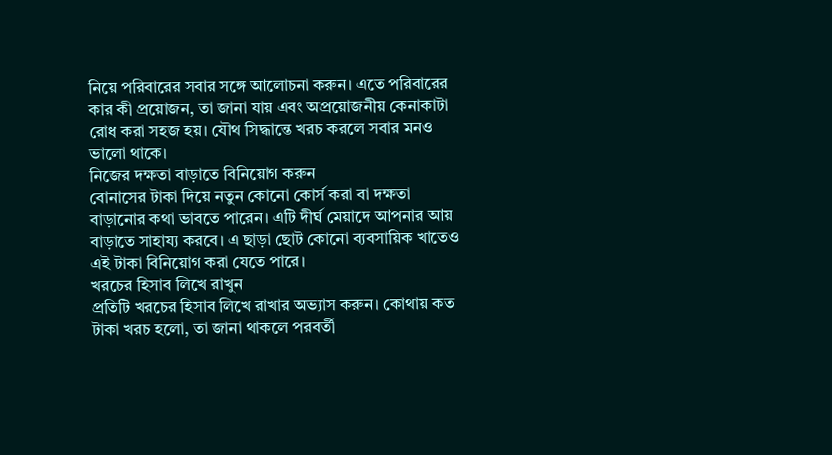নিয়ে পরিবারের সবার সঙ্গে আলোচনা করুন। এতে পরিবারের কার কী প্রয়োজন, তা জানা যায় এবং অপ্রয়োজনীয় কেনাকাটা রোধ করা সহজ হয়। যৌথ সিদ্ধান্তে খরচ করলে সবার মনও ভালো থাকে।
নিজের দক্ষতা বাড়াতে বিনিয়োগ করুন
বোনাসের টাকা দিয়ে নতুন কোনো কোর্স করা বা দক্ষতা বাড়ানোর কথা ভাবতে পারেন। এটি দীর্ঘ মেয়াদে আপনার আয় বাড়াতে সাহায্য করবে। এ ছাড়া ছোট কোনো ব্যবসায়িক খাতেও এই টাকা বিনিয়োগ করা যেতে পারে।
খরচের হিসাব লিখে রাখুন
প্রতিটি খরচের হিসাব লিখে রাখার অভ্যাস করুন। কোথায় কত টাকা খরচ হলো, তা জানা থাকলে পরবর্তী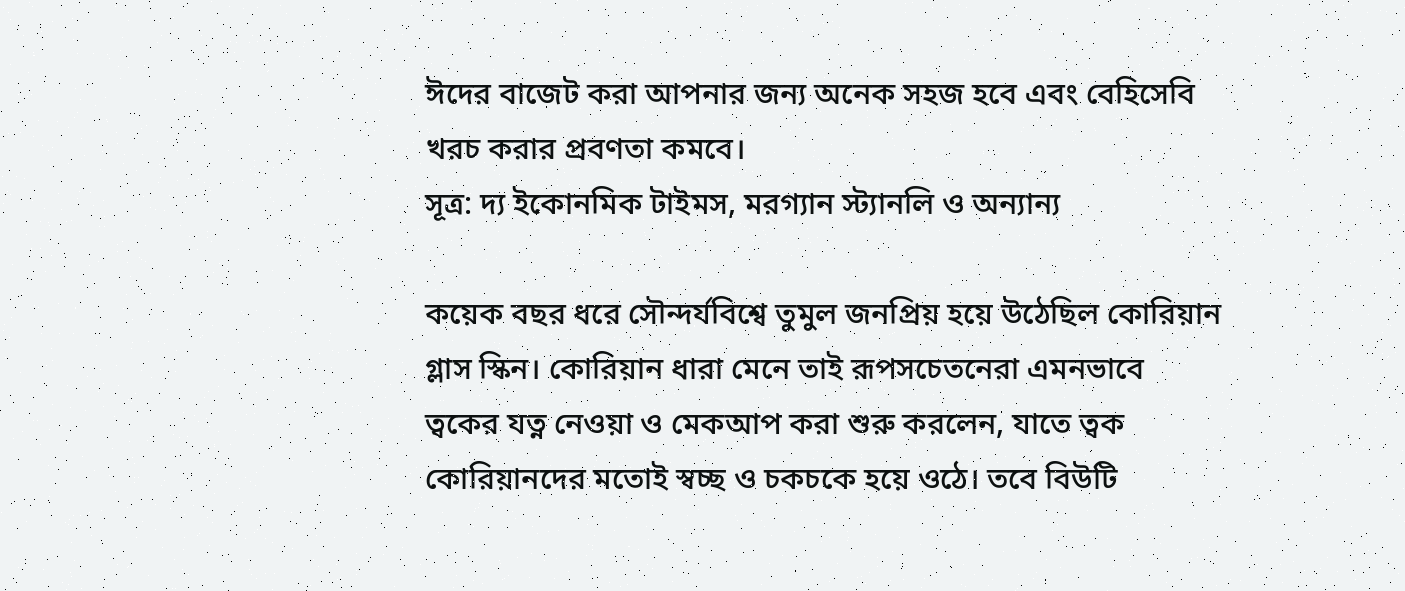ঈদের বাজেট করা আপনার জন্য অনেক সহজ হবে এবং বেহিসেবি খরচ করার প্রবণতা কমবে।
সূত্র: দ্য ইকোনমিক টাইমস, মরগ্যান স্ট্যানলি ও অন্যান্য

কয়েক বছর ধরে সৌন্দর্যবিশ্বে তুমুল জনপ্রিয় হয়ে উঠেছিল কোরিয়ান গ্লাস স্কিন। কোরিয়ান ধারা মেনে তাই রূপসচেতনেরা এমনভাবে ত্বকের যত্ন নেওয়া ও মেকআপ করা শুরু করলেন, যাতে ত্বক কোরিয়ানদের মতোই স্বচ্ছ ও চকচকে হয়ে ওঠে। তবে বিউটি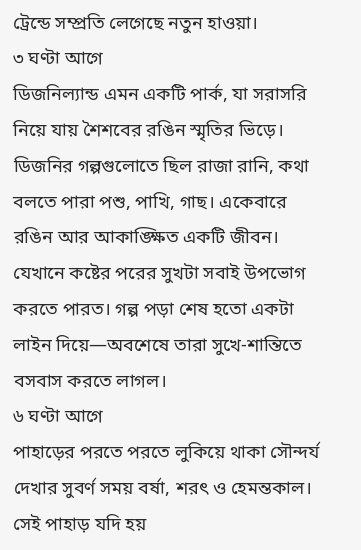ট্রেন্ডে সম্প্রতি লেগেছে নতুন হাওয়া।
৩ ঘণ্টা আগে
ডিজনিল্যান্ড এমন একটি পার্ক, যা সরাসরি নিয়ে যায় শৈশবের রঙিন স্মৃতির ভিড়ে। ডিজনির গল্পগুলোতে ছিল রাজা রানি, কথা বলতে পারা পশু, পাখি, গাছ। একেবারে রঙিন আর আকাঙ্ক্ষিত একটি জীবন। যেখানে কষ্টের পরের সুখটা সবাই উপভোগ করতে পারত। গল্প পড়া শেষ হতো একটা লাইন দিয়ে—অবশেষে তারা সুখে-শান্তিতে বসবাস করতে লাগল।
৬ ঘণ্টা আগে
পাহাড়ের পরতে পরতে লুকিয়ে থাকা সৌন্দর্য দেখার সুবর্ণ সময় বর্ষা, শরৎ ও হেমন্তকাল। সেই পাহাড় যদি হয়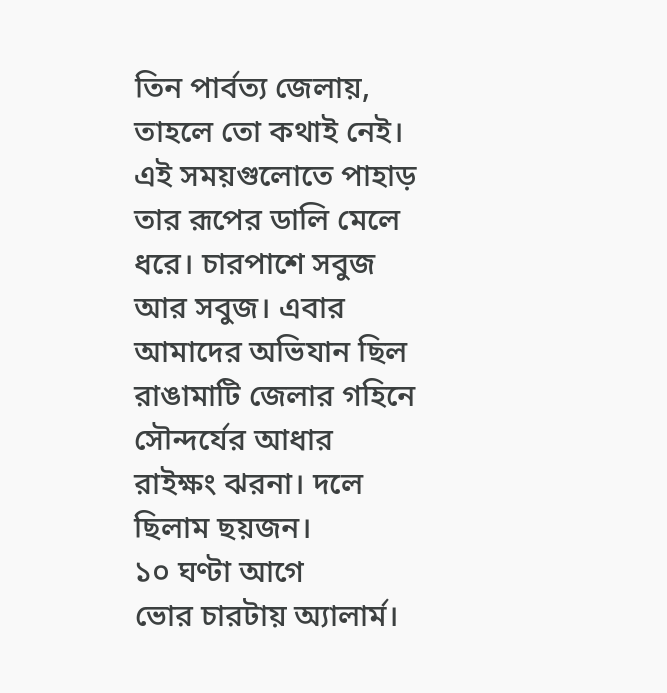তিন পার্বত্য জেলায়, তাহলে তো কথাই নেই। এই সময়গুলোতে পাহাড় তার রূপের ডালি মেলে ধরে। চারপাশে সবুজ আর সবুজ। এবার আমাদের অভিযান ছিল রাঙামাটি জেলার গহিনে সৌন্দর্যের আধার রাইক্ষং ঝরনা। দলে ছিলাম ছয়জন।
১০ ঘণ্টা আগে
ভোর চারটায় অ্যালার্ম।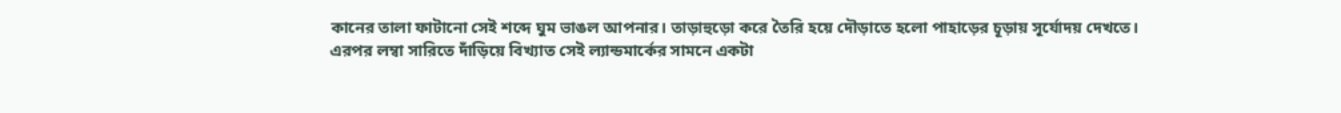কানের তালা ফাটানো সেই শব্দে ঘুম ভাঙল আপনার। তাড়াহুড়ো করে তৈরি হয়ে দৌড়াতে হলো পাহাড়ের চূড়ায় সূর্যোদয় দেখতে। এরপর লম্বা সারিতে দাঁড়িয়ে বিখ্যাত সেই ল্যান্ডমার্কের সামনে একটা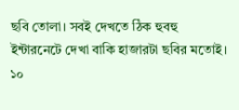ছবি তোলা। সবই দেখতে ঠিক হুবহু ইন্টারনেটে দেখা বাকি হাজারটা ছবির মতোই।
১০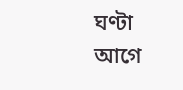ঘণ্টা আগে